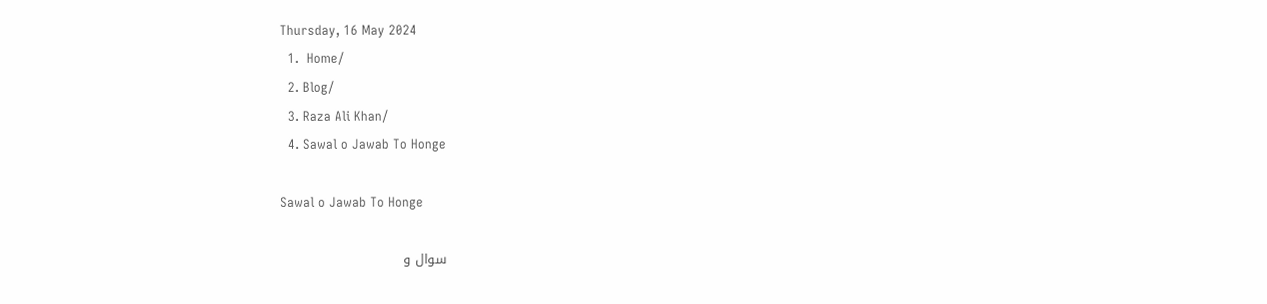Thursday, 16 May 2024
  1.  Home/
  2. Blog/
  3. Raza Ali Khan/
  4. Sawal o Jawab To Honge

Sawal o Jawab To Honge

سوال و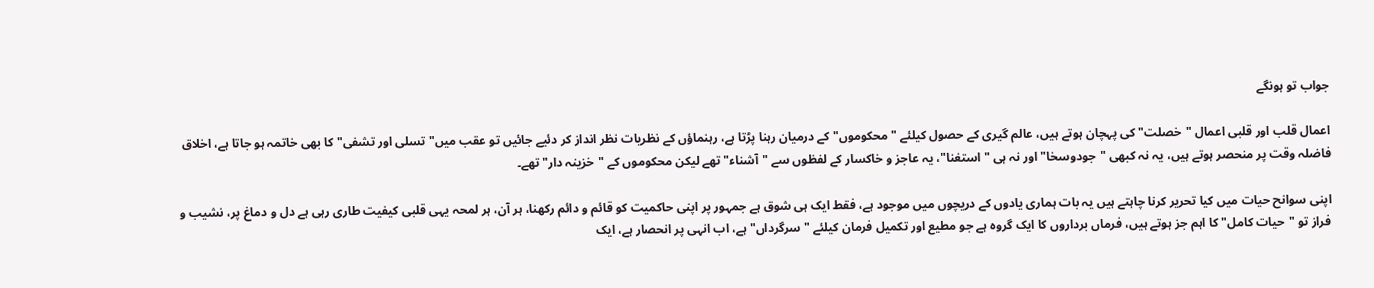جواب تو ہونگے

اعمال قلب اور قلبی اعمال "خصلت" کی پہچان ہوتے ہیں، عالم گیری کے حصول کیلئے "محکوموں" کے درمیان رہنا پڑتا ہے، رہنماؤں کے نظریات نظر انداز کر دئیے جائیں تو عقب میں"تسلی اور تشفی" کا بھی خاتمہ ہو جاتا ہے، اخلاق فاضلہ وقت پر منحصر ہوتے ہیں، یہ نہ کبھی "جودوسخا" اور نہ ہی "استغنا"، یہ عاجز و خاکسار کے لفظوں سے "آشناء" تھے لیکن محکوموں کے "خزینہ دار" تھے۔

اپنی سوانح حیات میں کیا تحریر کرنا چاہتے ہیں یہ بات ہماری یادوں کے دریچوں میں موجود ہے، فقط ایک ہی شوق ہے جمہور پر اپنی حاکمیت کو قائم و دائم رکھنا، ہر آن، ہر لمحہ یہی قلبی کیفیت طاری رہی ہے دل و دماغ پر، نشیب و فراز تو "حیات کامل" کا اہم جز ہوتے ہیں، فرماں برداروں کا ایک گروہ ہے جو مطیع اور تکمیل فرمان کیلئے "سرگرداں" ہے، اب انہی پر انحصار ہے، ایک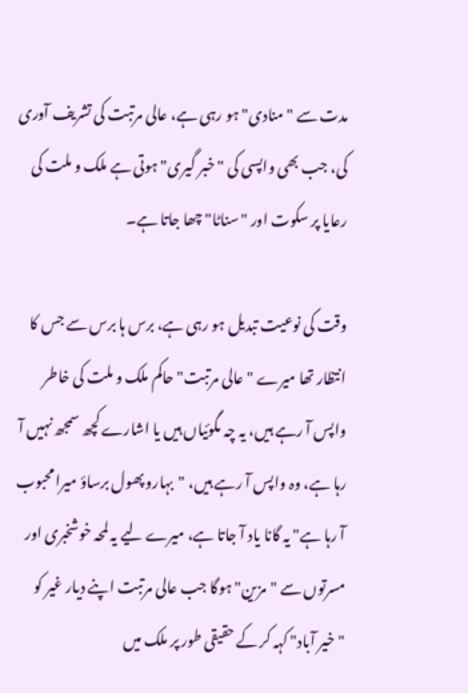مدت سے "منادی" ہو رہی ہے، عالی مرتبت کی تشریف آوری کی، جب بھی واپسی کی "خبر گیری" ہوتی ہے ملک و ملت کی رعایا پر سکوت اور "سناٹا"چھا جاتا ہے۔

وقت کی نوعیت تبدیل ہو رہی ہے، برس ہا برس سے جس کا انتظار تھا میرے "عالی مرتبت" حاکم ملک و ملت کی خاطر واپس آ رہے ہیں، یہ چہ مگوئیاں ہیں یا اشارے کچھ سمجھ نہیں آ رہا ہے، وہ واپس آ رہے ہیں، "بہارو پھول برساؤ میرا محبوب آ رہا ہے" یہ گانا یاد آ جاتا ہے، میرے لیے یہ لمحہ خوشخبری اور مسرتوں سے "مزین" ہوگا جب عالی مرتبت اپنے دیار غیر کو "خیر آباد" کہہ کر کے حقیقی طور پر ملک میں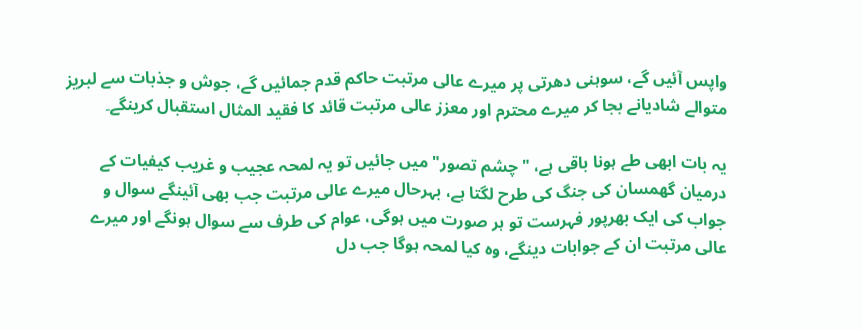واپس آئیں گے، سوہنی دھرتی پر میرے عالی مرتبت حاکم قدم جمائیں گے، جوش و جذبات سے لبریز متوالے شادیانے بجا کر میرے محترم اور معزز عالی مرتبت قائد کا فقید المثال استقبال کرینگے۔

یہ بات ابھی طے ہونا باقی ہے، "چشم تصور" میں جائیں تو یہ لمحہ عجیب و غریب کیفیات کے درمیان گھمسان کی جنگ کی طرح لگتا ہے، بہرحال میرے عالی مرتبت جب بھی آئینگے سوال و جواب کی ایک بھرپور فہرست تو ہر صورت میں ہوگی، عوام کی طرف سے سوال ہونگے اور میرے عالی مرتبت ان کے جوابات دینگے، وہ کیا لمحہ ہوگا جب دل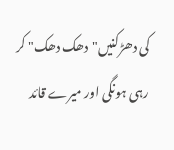کی دھڑکنیں"دھک دھک" کر رہی ہونگی اور میرے قائد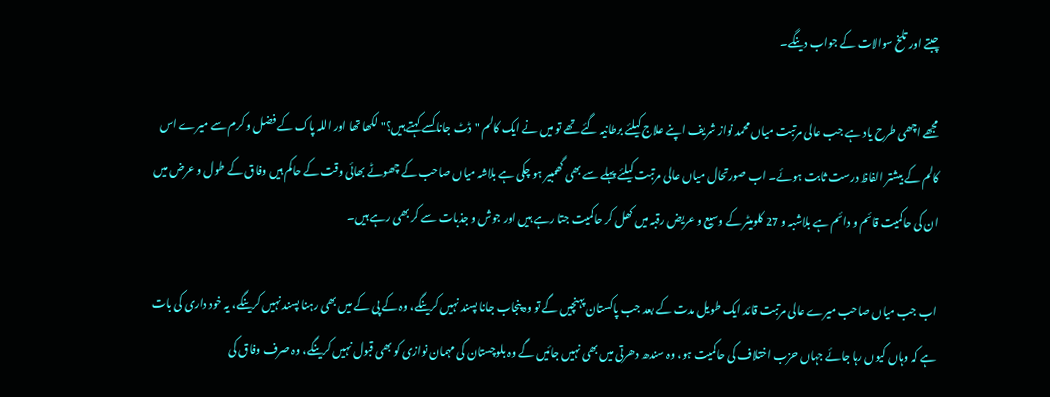چبتے اور تلخ سوالات کے جواب دینگے۔

مجھے اچھی طرح یاد ہے جب عالی مرتبت میاں محمد نواز شریف اپنے علاج کیلئے برطانیہ گئے تھے تو میں نے ایک کالم "ڈٹ جانا کسے کہتے ہیں؟" لکھا تھا اور اللہ پاک کے فضل و کرم سے میرے اس کالم کے بیشتر الفاظ درست ثابت ہوئے۔ اب صورتحال میاں عالی مرتبت کیلئے پہلے سے بھی گھمبیر ہو چکی ہے بلاشہ میاں صاحب کے چھوٹے بھائی وقت کے حاکم ہیں وفاق کے طول و عرض میں ان کی حاکمیت قائم و دائم ہے بلاشبہ و 27 کلومیٹر کے وسیع و عریض رقبہ میں کھل کر حاکمیت جتا رہے ہیں اور جوش و جذبات سے کر بھی رہے ہیں۔

اب جب میاں صاحب میرے عالی مرتبت قائد ایک طویل مدت کے بعد جب پاکستان پہنچیں گے تو وہ پنجاب جانا پسند نہیں کرینگے، وہ کے پی کے میں بھی رہنا پسند نہیں کرینگے، یہ خود داری کی بات ہے کہ وہاں کیوں رہا جائے جہاں حزب اختلاف کی حاکمیت ہو، وہ سندھ دھرتی میں بھی نہیں جائیں گے وہ بلوچستان کی مہمان نوازی کو بھی قبول نہیں کرینگے، وہ صرف وفاق کی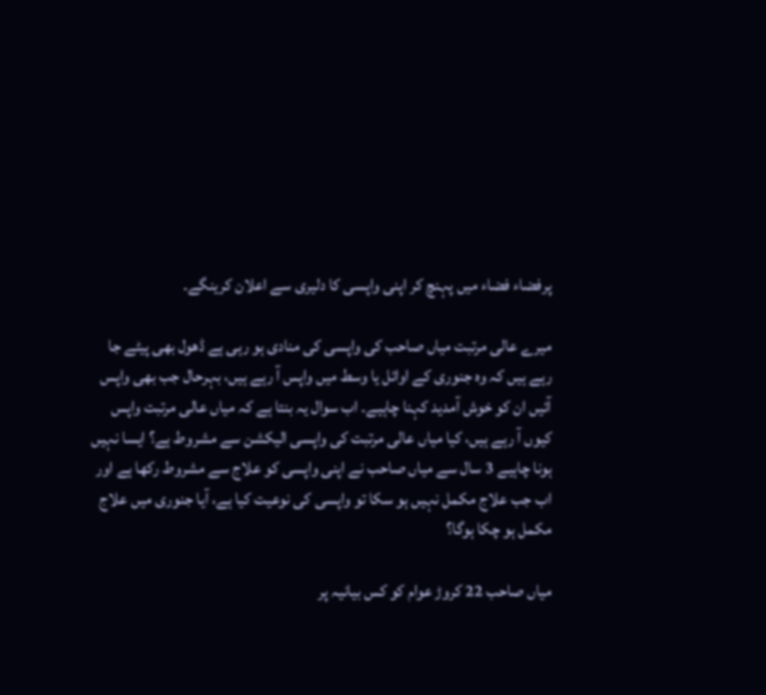پرفضاء فضاء میں پہنچ کر اپنی واپسی کا دلیری سے اعلان کرینگے۔

میرے عالی مرتبت میاں صاحب کی واپسی کی منادی ہو رہی ہے ڈھول بھی پیٹے جا رہے ہیں کہ وہ جنوری کے اوائل یا وسط میں واپس آ رہے ہیں، بہرحال جب بھی واپس آئیں ان کو خوش آمدید کہنا چاہیے۔ اب سوال یہ بنتا ہے کہ میاں عالی مرتبت واپس کیوں آ رہے ہیں، کیا میاں عالی مرتبت کی واپسی الیکشن سے مشروط ہے؟ ایسا نہیں ہونا چاہیے 3 سال سے میاں صاحب نے اپنی واپسی کو علاج سے مشروط رکھا ہے اور اب جب علاج مکمل نہیں ہو سکا تو واپسی کی نوعیت کیا ہے، آیا جنوری میں علاج مکمل ہو چکا ہوگا؟

میاں صاحب 22 کروڑ عوام کو کس بیانیہ پر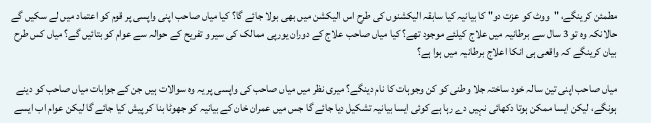مطمئن کرینگے، "ووٹ کو عزت دو" کا بیانیہ کیا سابقہ الیکشنوں کی طرح اس الیکشن میں بھی بولا جائے گا؟ کیا میاں صاحب اپنی واپسی پر قوم کو اعتماد میں لے سکیں گے حالانکہ وہ تو 3 سال سے برطانیہ میں علاج کیلئے موجود تھے؟ کیا میاں صاحب علاج کے دوران یورپی ممالک کی سیر و تفریح کے حوالہ سے عوام کو بتائیں گے؟ میاں کس طرح بیان کرینگے کہ واقعی ہی انکا اعلاج برطانیہ میں ہوا ہے؟

میاں صاحب اپنی تین سالہ خود ساختہ جلا وطنی کو کن وجوہات کا نام دینگے؟ میری نظر میں میاں صاحب کی واپسی پر یہ وہ سوالات ہیں جن کے جوابات میاں صاحب کو دینے ہونگے، لیکن ایسا ممکن ہوتا دکھائی نہیں دے رہا ہے کوئی ایسا بیانیہ تشکیل دیا جائے گا جس میں عمران خان کے بیانیہ کو جھوٹا بنا کر پیش کیا جائے گا لیکن عوام اب ایسے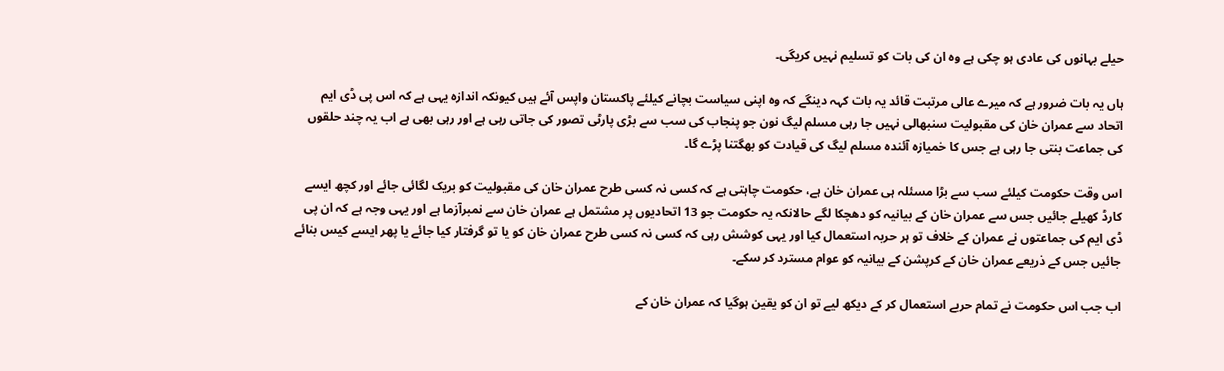حیلے بہانوں کی عادی ہو چکی ہے وہ ان کی بات کو تسلیم نہیں کریگی۔

ہاں یہ بات ضرور ہے کہ میرے عالی مرتبت قائد یہ بات کہہ دینگے کہ وہ اپنی سیاست بچانے کیلئے پاکستان واپس آئے ہیں کیونکہ اندازہ یہی ہے کہ اس پی ڈی ایم اتحاد سے عمران خان کی مقبولیت سنبھالی نہیں جا رہی مسلم لیگ نون جو پنجاب کی سب سے بڑی پارٹی تصور کی جاتی رہی ہے اور رہی بھی ہے اب یہ چند حلقوں کی جماعت بنتی جا رہی ہے جس کا خمیازہ آئندہ مسلم لیگ کی قیادت کو بھگتنا پڑے گا۔

اس وقت حکومت کیلئے سب سے بڑا مسئلہ ہی عمران خان ہے، حکومت چاہتی ہے کہ کسی نہ کسی طرح عمران خان کی مقبولیت کو بریک لگائی جائے اور کچھ ایسے کارڈ کھیلے جائیں جس سے عمران خان کے بیانیہ کو دھچکا لگے حالانکہ یہ حکومت جو 13 اتحادیوں پر مشتمل ہے عمران خان سے نمبرآزما ہے اور یہی وجہ ہے کہ ان پی ڈی ایم کی جماعتوں نے عمران کے خلاف تو ہر حربہ استعمال کیا اور یہی کوشش رہی کہ کسی نہ کسی طرح عمران خان کو یا تو گرفتار کیا جائے یا پھر ایسے کیس بنائے جائیں جس کے ذریعے عمران خان کے کرپشن کے بیانیہ کو عوام مسترد کر سکے۔

اب جب اس حکومت نے تمام حربے استعمال کر کے دیکھ لیے تو ان کو یقین ہوگیا کہ عمران خان کے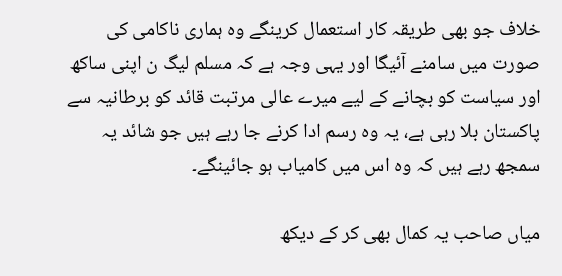خلاف جو بھی طریقہ کار استعمال کرینگے وہ ہماری ناکامی کی صورت میں سامنے آئیگا اور یہی وجہ ہے کہ مسلم لیگ ن اپنی ساکھ اور سیاست کو بچانے کے لیے میرے عالی مرتبت قائد کو برطانیہ سے پاکستان بلا رہی ہے، یہ وہ رسم ادا کرنے جا رہے ہیں جو شائد یہ سمجھ رہے ہیں کہ وہ اس میں کامیاب ہو جائینگے۔

میاں صاحب یہ کمال بھی کر کے دیکھ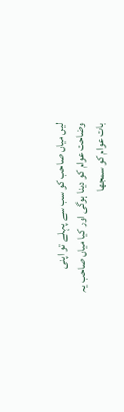لیں میاں صاحب کو سب سے پہلے تو اپنی وضاحت عوام کو دینا ہوگی اور کیا میاں صاحب یہ بات عوام کو سمجھا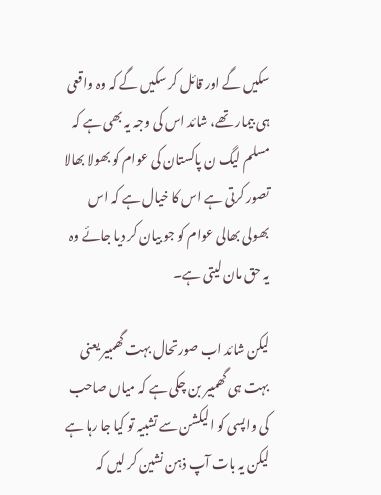سکیں گے اور قائل کر سکیں گے کہ وہ واقعی ہی بیمار تھے، شائد اس کی وجہ یہ بھی ہے کہ مسلم لیگ ن پاکستان کی عوام کو بھولا بھالا تصور کرتی ہے اس کا خیال ہے کہ اس بھولی بھالی عوام کو جو بیان کر دیا جائے وہ یہ حق مان لیتی ہے۔

لیکن شائد اب صورتحال بہت گھمبیر یعنی بہت ہی گھمبیر بن چکی ہے کہ میاں صاحب کی واپسی کو الیکشن سے تشبیہ تو کیا جا رہا ہے لیکن یہ بات آپ ذہن نشین کر لیں کہ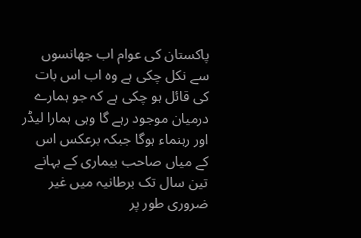پاکستان کی عوام اب جھانسوں سے نکل چکی ہے وہ اب اس بات کی قائل ہو چکی ہے کہ جو ہمارے درمیان موجود رہے گا وہی ہمارا لیڈر اور رہنماء ہوگا جبکہ برعکس اس کے میاں صاحب بیماری کے بہانے تین سال تک برطانیہ میں غیر ضروری طور پر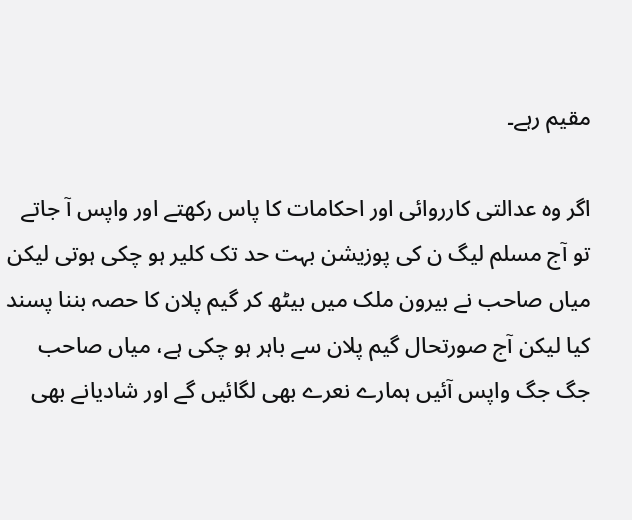مقیم رہے۔

اگر وہ عدالتی کارروائی اور احکامات کا پاس رکھتے اور واپس آ جاتے تو آج مسلم لیگ ن کی پوزیشن بہت حد تک کلیر ہو چکی ہوتی لیکن میاں صاحب نے بیرون ملک میں بیٹھ کر گیم پلان کا حصہ بننا پسند کیا لیکن آج صورتحال گیم پلان سے باہر ہو چکی ہے، میاں صاحب جگ جگ واپس آئیں ہمارے نعرے بھی لگائیں گے اور شادیانے بھی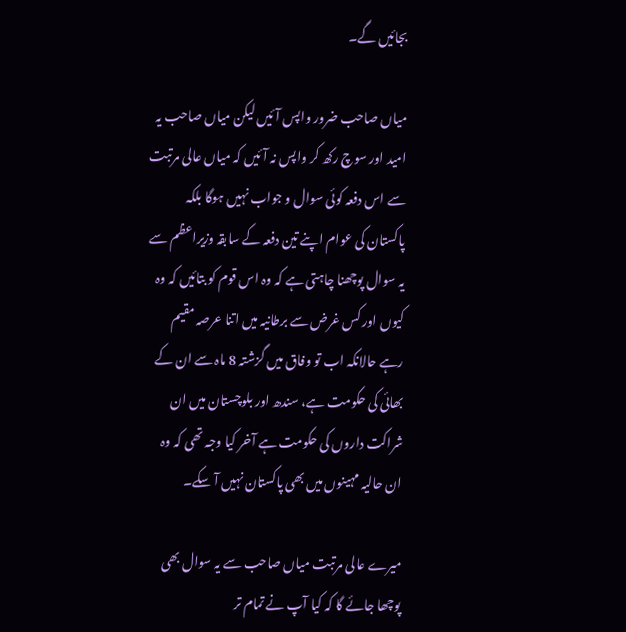بجائیں گے۔

میاں صاحب ضرور واپس آئیں لیکن میاں صاحب یہ امید اور سوچ رکھ کر واپس نہ آئیں کہ میاں عالی مرتبت سے اس دفعہ کوئی سوال و جواب نہیں ہوگا بلکہ پاکستان کی عوام اپنے تین دفعہ کے سابقہ وزیراعظم سے یہ سوال پوچھنا چاہتی ہے کہ وہ اس قوم کو بتائیں کہ وہ کیوں اور کس غرض سے برطانیہ میں اتنا عرصہ مقیم رہے حالانکہ اب تو وفاق میں گزشتہ 8 ماہ سے ان کے بھائی کی حکومت ہے، سندھ اور بلوچستان میں ان شراکت داروں کی حکومت ہے آخر کیا وجہ تھی کہ وہ ان حالیہ مہینوں میں بھی پاکستان نہیں آ سکے۔

میرے عالی مرتبت میاں صاحب سے یہ سوال بھی پوچھا جائے گا کہ کیا آپ نے تمام تر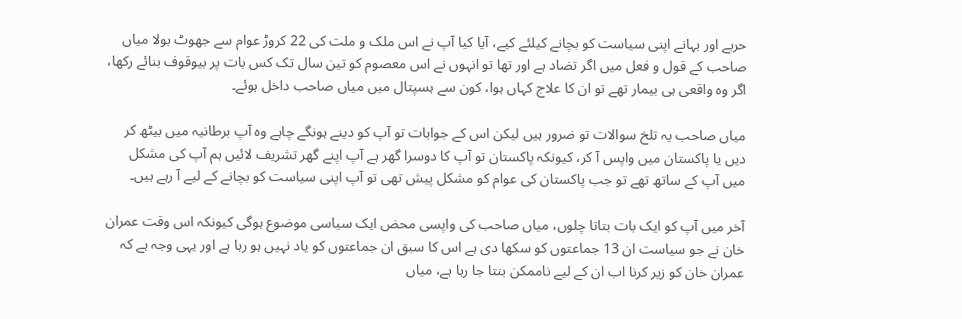حربے اور بہانے اپنی سیاست کو بچانے کیلئے کیے، آیا کیا آپ نے اس ملک و ملت کی 22 کروڑ عوام سے جھوٹ بولا میاں صاحب کے قول و فعل میں اگر تضاد ہے اور تھا تو انہوں نے اس معصوم کو تین سال تک کس بات پر بیوقوف بنائے رکھا، اگر وہ واقعی ہی بیمار تھے تو ان کا علاج کہاں ہوا، کون سے ہسپتال میں میاں صاحب داخل ہوئے۔

میاں صاحب یہ تلخ سوالات تو ضرور ہیں لیکن اس کے جوابات تو آپ کو دینے ہونگے چاہے وہ آپ برطانیہ میں بیٹھ کر دیں یا پاکستان میں واپس آ کر، کیونکہ پاکستان تو آپ کا دوسرا گھر ہے آپ اپنے گھر تشریف لائیں ہم آپ کی مشکل میں آپ کے ساتھ تھے تو جب پاکستان کی عوام کو مشکل پیش تھی تو آپ اپنی سیاست کو بچانے کے لیے آ رہے ہیں۔

آخر میں آپ کو ایک بات بتاتا چلوں، میاں صاحب کی واپسی محض ایک سیاسی موضوع ہوگی کیونکہ اس وقت عمران خان نے جو سیاست ان 13 جماعتوں کو سکھا دی ہے اس کا سبق ان جماعتوں کو یاد نہیں ہو رہا ہے اور یہی وجہ ہے کہ عمران خان کو زیر کرنا اب ان کے لیے ناممکن بنتا جا رہا ہے، میاں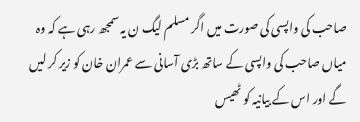صاحب کی واپسی کی صورت میں اگر مسلم لیگ ن یہ سمجھ رہی ہے کہ وہ میاں صاحب کی واپسی کے ساتھ بڑی آسانی سے عمران خان کو زیر کر لیں گے اور اس کے بیانیہ کو ٹھیس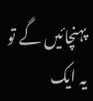پہنچائیں گے تو یہ ایک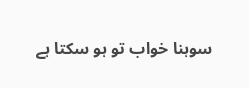سوہنا خواب تو ہو سکتا ہے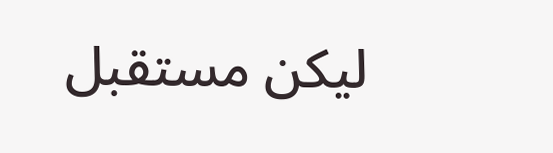لیکن مستقبل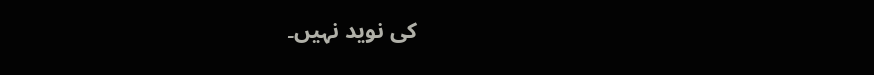کی نوید نہیں۔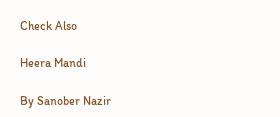Check Also

Heera Mandi

By Sanober Nazir